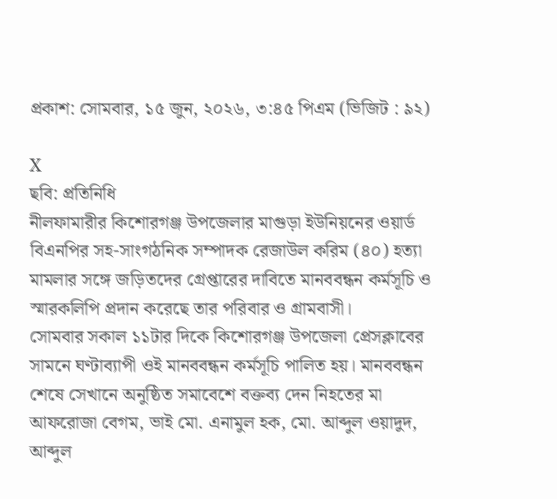প্রকাশ: সোমবার, ১৫ জুন, ২০২৬, ৩:৪৫ পিএম (ভিজিট : ৯২)

X
ছবি: প্রতিনিধি
নীলফামারীর কিশোরগঞ্জ উপজেলার মাগুড়া ইউনিয়নের ওয়ার্ড বিএনপির সহ-সাংগঠনিক সম্পাদক রেজাউল করিম (৪০) হত্যা মামলার সঙ্গে জড়িতদের গ্রেপ্তারের দাবিতে মানববন্ধন কর্মসূচি ও স্মারকলিপি প্রদান করেছে তার পরিবার ও গ্রামবাসী।
সোমবার সকাল ১১টার দিকে কিশোরগঞ্জ উপজেলা প্রেসক্লাবের সামনে ঘণ্টাব্যাপী ওই মানববন্ধন কর্মসূচি পালিত হয়। মানববন্ধন শেষে সেখানে অনুষ্ঠিত সমাবেশে বক্তব্য দেন নিহতের মা আফরোজা বেগম, ভাই মো. এনামুল হক, মো. আব্দুল ওয়াদুদ, আব্দুল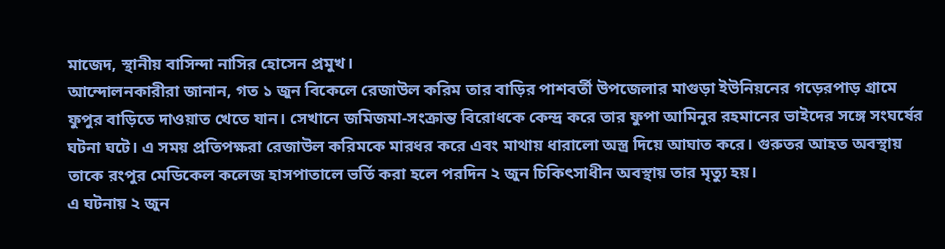মাজেদ, স্থানীয় বাসিন্দা নাসির হোসেন প্রমুখ।
আন্দোলনকারীরা জানান, গত ১ জুন বিকেলে রেজাউল করিম তার বাড়ির পাশবর্তী উপজেলার মাগুড়া ইউনিয়নের গড়েরপাড় গ্রামে ফুপুর বাড়িতে দাওয়াত খেতে যান। সেখানে জমিজমা-সংক্রান্ত বিরোধকে কেন্দ্র করে তার ফুপা আমিনুর রহমানের ভাইদের সঙ্গে সংঘর্ষের ঘটনা ঘটে। এ সময় প্রতিপক্ষরা রেজাউল করিমকে মারধর করে এবং মাথায় ধারালো অস্ত্র দিয়ে আঘাত করে। গুরুতর আহত অবস্থায় তাকে রংপুর মেডিকেল কলেজ হাসপাতালে ভর্তি করা হলে পরদিন ২ জুন চিকিৎসাধীন অবস্থায় তার মৃত্যু হয়।
এ ঘটনায় ২ জুন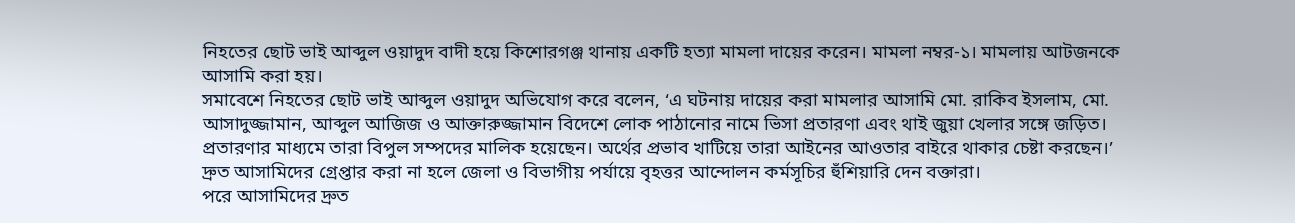নিহতের ছোট ভাই আব্দুল ওয়াদুদ বাদী হয়ে কিশোরগঞ্জ থানায় একটি হত্যা মামলা দায়ের করেন। মামলা নম্বর-১। মামলায় আটজনকে আসামি করা হয়।
সমাবেশে নিহতের ছোট ভাই আব্দুল ওয়াদুদ অভিযোগ করে বলেন, ‘এ ঘটনায় দায়ের করা মামলার আসামি মো. রাকিব ইসলাম, মো. আসাদুজ্জামান, আব্দুল আজিজ ও আক্তারুজ্জামান বিদেশে লোক পাঠানোর নামে ভিসা প্রতারণা এবং থাই জুয়া খেলার সঙ্গে জড়িত। প্রতারণার মাধ্যমে তারা বিপুল সম্পদের মালিক হয়েছেন। অর্থের প্রভাব খাটিয়ে তারা আইনের আওতার বাইরে থাকার চেষ্টা করছেন।’
দ্রুত আসামিদের গ্রেপ্তার করা না হলে জেলা ও বিভাগীয় পর্যায়ে বৃহত্তর আন্দোলন কর্মসূচির হুঁশিয়ারি দেন বক্তারা।
পরে আসামিদের দ্রুত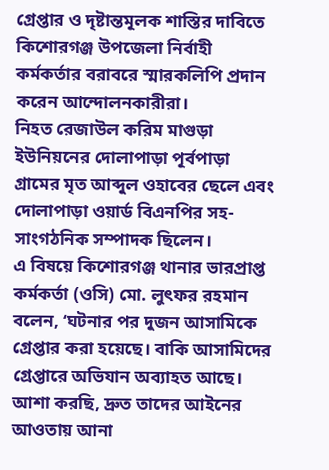গ্রেপ্তার ও দৃষ্টান্তমূলক শাস্তির দাবিতে কিশোরগঞ্জ উপজেলা নির্বাহী কর্মকর্তার বরাবরে স্মারকলিপি প্রদান করেন আন্দোলনকারীরা।
নিহত রেজাউল করিম মাগুড়া ইউনিয়নের দোলাপাড়া পূর্বপাড়া গ্রামের মৃত আব্দুল ওহাবের ছেলে এবং দোলাপাড়া ওয়ার্ড বিএনপির সহ-সাংগঠনিক সম্পাদক ছিলেন।
এ বিষয়ে কিশোরগঞ্জ থানার ভারপ্রাপ্ত কর্মকর্তা (ওসি) মো. লুৎফর রহমান বলেন, ‘ঘটনার পর দুজন আসামিকে গ্রেপ্তার করা হয়েছে। বাকি আসামিদের গ্রেপ্তারে অভিযান অব্যাহত আছে। আশা করছি, দ্রুত তাদের আইনের আওতায় আনা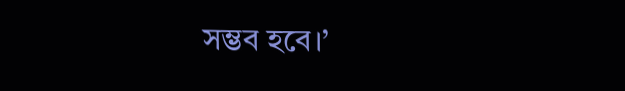সম্ভব হবে।’